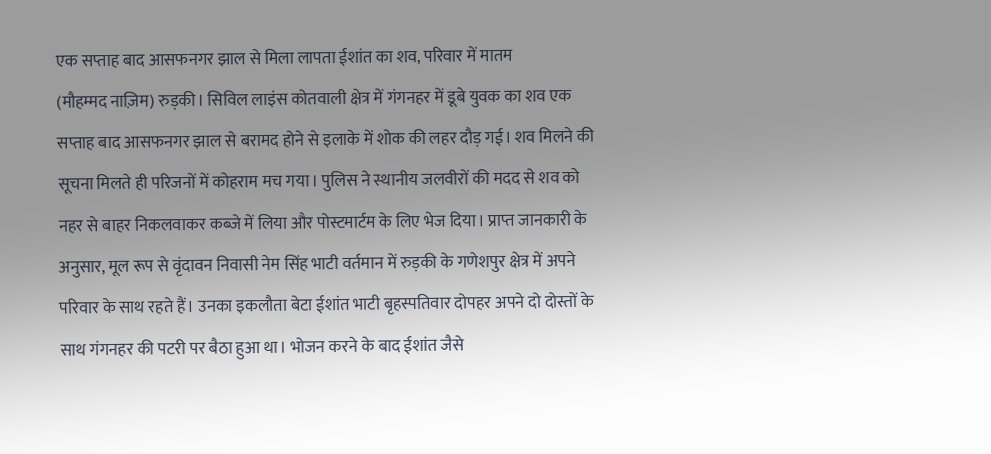एक सप्ताह बाद आसफनगर झाल से मिला लापता ईशांत का शव, परिवार में मातम
(मौहम्मद नाज़िम) रुड़की। सिविल लाइंस कोतवाली क्षेत्र में गंगनहर में डूबे युवक का शव एक सप्ताह बाद आसफनगर झाल से बरामद होने से इलाके में शोक की लहर दौड़ गई। शव मिलने की सूचना मिलते ही परिजनों में कोहराम मच गया। पुलिस ने स्थानीय जलवीरों की मदद से शव को नहर से बाहर निकलवाकर कब्जे में लिया और पोस्टमार्टम के लिए भेज दिया। प्राप्त जानकारी के अनुसार, मूल रूप से वृंदावन निवासी नेम सिंह भाटी वर्तमान में रुड़की के गणेशपुर क्षेत्र में अपने परिवार के साथ रहते हैं। उनका इकलौता बेटा ईशांत भाटी बृहस्पतिवार दोपहर अपने दो दोस्तों के साथ गंगनहर की पटरी पर बैठा हुआ था। भोजन करने के बाद ईशांत जैसे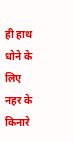ही हाथ धोने के लिए नहर के किनारे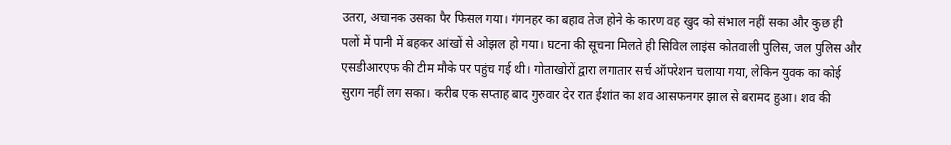उतरा, अचानक उसका पैर फिसल गया। गंगनहर का बहाव तेज होने के कारण वह खुद को संभाल नहीं सका और कुछ ही पलों में पानी में बहकर आंखों से ओझल हो गया। घटना की सूचना मिलते ही सिविल लाइंस कोतवाली पुलिस, जल पुलिस और एसडीआरएफ की टीम मौके पर पहुंच गई थी। गोताखोरों द्वारा लगातार सर्च ऑपरेशन चलाया गया, लेकिन युवक का कोई सुराग नहीं लग सका। करीब एक सप्ताह बाद गुरुवार देर रात ईशांत का शव आसफनगर झाल से बरामद हुआ। शव की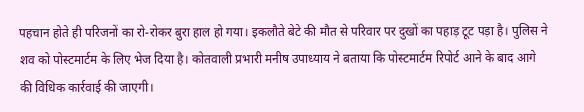पहचान होते ही परिजनों का रो-रोकर बुरा हाल हो गया। इकलौते बेटे की मौत से परिवार पर दुखों का पहाड़ टूट पड़ा है। पुलिस ने शव को पोस्टमार्टम के लिए भेज दिया है। कोतवाली प्रभारी मनीष उपाध्याय ने बताया कि पोस्टमार्टम रिपोर्ट आने के बाद आगे की विधिक कार्रवाई की जाएगी।